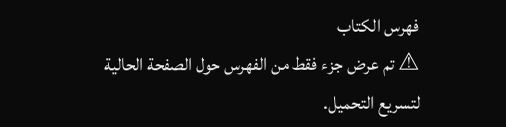فهرس الكتاب
⚠ تم عرض جزء فقط من الفهرس حول الصفحة الحالية لتسريع التحميل.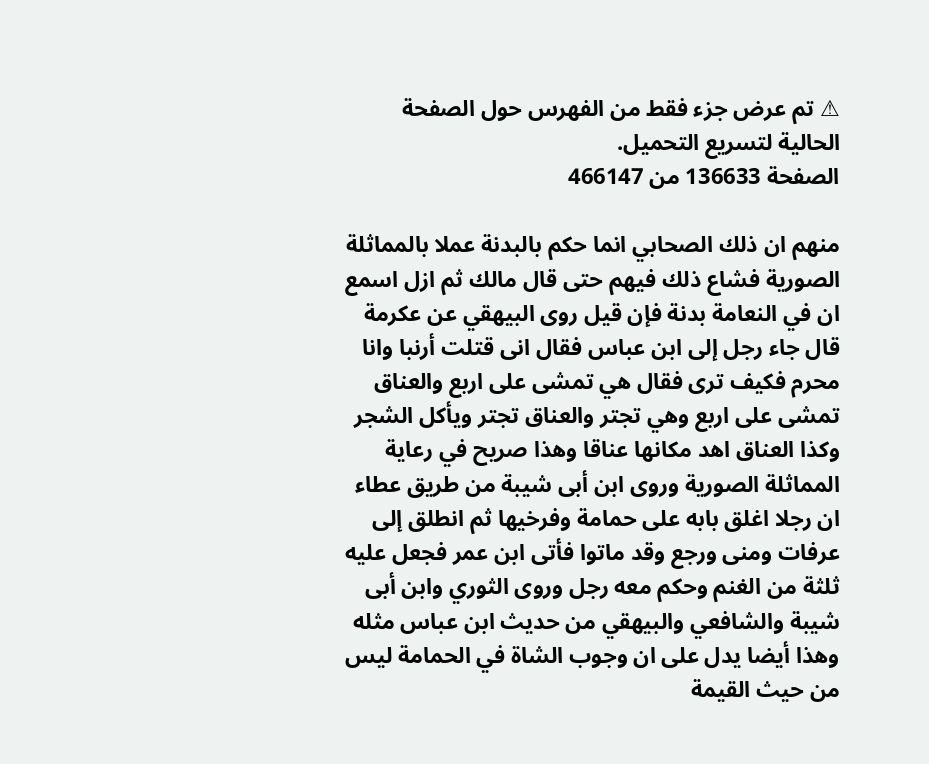⚠ تم عرض جزء فقط من الفهرس حول الصفحة الحالية لتسريع التحميل.
الصفحة 136633 من 466147

منهم ان ذلك الصحابي انما حكم بالبدنة عملا بالمماثلة الصورية فشاع ذلك فيهم حتى قال مالك ثم ازل اسمع ان في النعامة بدنة فإن قيل روى البيهقي عن عكرمة قال جاء رجل إلى ابن عباس فقال انى قتلت أرنبا وانا محرم فكيف ترى فقال هي تمشى على اربع والعناق تمشى على اربع وهي تجتر والعناق تجتر ويأكل الشجر وكذا العناق اهد مكانها عناقا وهذا صريح في رعاية المماثلة الصورية وروى ابن أبى شيبة من طريق عطاء ان رجلا اغلق بابه على حمامة وفرخيها ثم انطلق إلى عرفات ومنى ورجع وقد ماتوا فأتى ابن عمر فجعل عليه ثلثة من الغنم وحكم معه رجل وروى الثوري وابن أبى شيبة والشافعي والبيهقي من حديث ابن عباس مثله وهذا أيضا يدل على ان وجوب الشاة في الحمامة ليس من حيث القيمة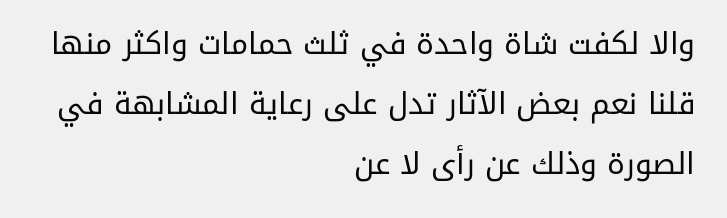والا لكفت شاة واحدة في ثلث حمامات واكثر منها قلنا نعم بعض الآثار تدل على رعاية المشابهة في الصورة وذلك عن رأى لا عن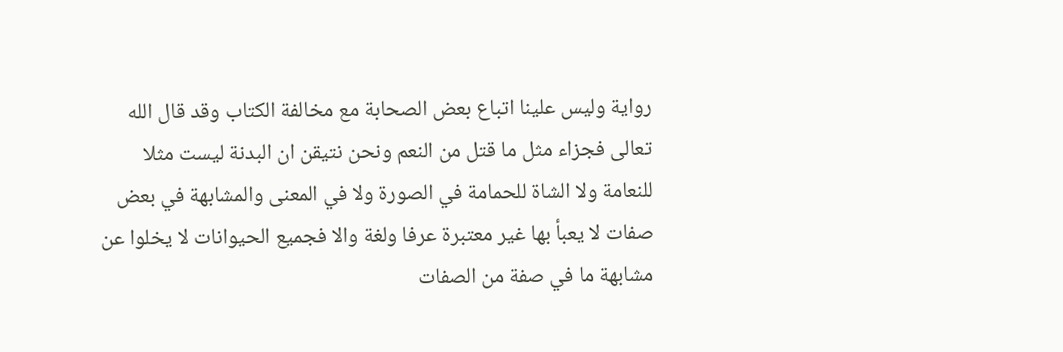رواية وليس علينا اتباع بعض الصحابة مع مخالفة الكتاب وقد قال الله تعالى فجزاء مثل ما قتل من النعم ونحن نتيقن ان البدنة ليست مثلا للنعامة ولا الشاة للحمامة في الصورة ولا في المعنى والمشابهة في بعض صفات لا يعبأ بها غير معتبرة عرفا ولغة والا فجميع الحيوانات لا يخلوا عن مشابهة ما في صفة من الصفات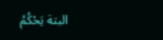البتة يَحْكُمُ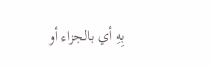بِهِ أي بالجزاء أو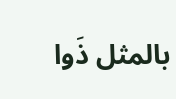بالمثل ذَوا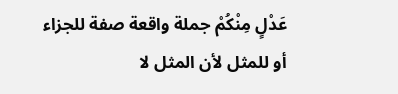عَدْلٍ مِنْكُمْ جملة واقعة صفة للجزاء أو للمثل لأن المثل لا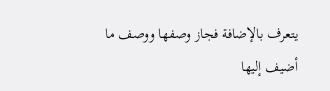يتعرف بالإضافة فجاز وصفها ووصف ما أضيف إليها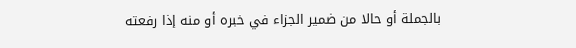بالجملة أو حالا من ضمير الجزاء في خبره أو منه إذا رفعته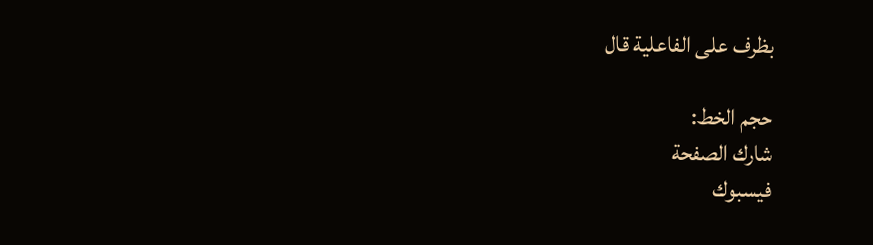بظرف على الفاعلية قال

حجم الخط:
شارك الصفحة
فيسبوك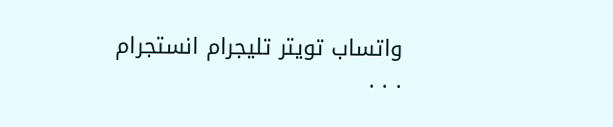واتساب تويتر تليجرام انستجرام
. . .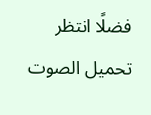فضلًا انتظر تحميل الصوت